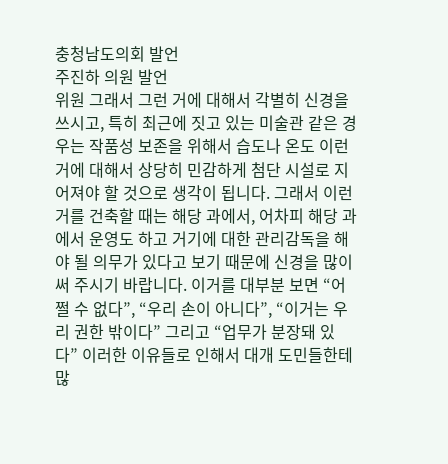충청남도의회 발언
주진하 의원 발언
위원 그래서 그런 거에 대해서 각별히 신경을 쓰시고, 특히 최근에 짓고 있는 미술관 같은 경우는 작품성 보존을 위해서 습도나 온도 이런 거에 대해서 상당히 민감하게 첨단 시설로 지어져야 할 것으로 생각이 됩니다. 그래서 이런 거를 건축할 때는 해당 과에서, 어차피 해당 과에서 운영도 하고 거기에 대한 관리감독을 해야 될 의무가 있다고 보기 때문에 신경을 많이 써 주시기 바랍니다. 이거를 대부분 보면 “어쩔 수 없다”, “우리 손이 아니다”, “이거는 우리 권한 밖이다” 그리고 “업무가 분장돼 있다” 이러한 이유들로 인해서 대개 도민들한테 많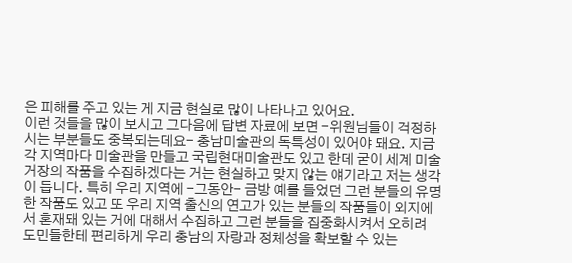은 피해를 주고 있는 게 지금 현실로 많이 나타나고 있어요.
이런 것들을 많이 보시고 그다음에 답변 자료에 보면 -위원님들이 걱정하시는 부분들도 중복되는데요- 충남미술관의 독특성이 있어야 돼요. 지금 각 지역마다 미술관을 만들고 국립현대미술관도 있고 한데 굳이 세계 미술 거장의 작품을 수집하겠다는 거는 현실하고 맞지 않는 얘기라고 저는 생각이 듭니다. 특히 우리 지역에 -그동안- 금방 예를 들었던 그런 분들의 유명한 작품도 있고 또 우리 지역 출신의 연고가 있는 분들의 작품들이 외지에서 혼재돼 있는 거에 대해서 수집하고 그런 분들을 집중화시켜서 오히려 도민들한테 편리하게 우리 충남의 자랑과 정체성을 확보할 수 있는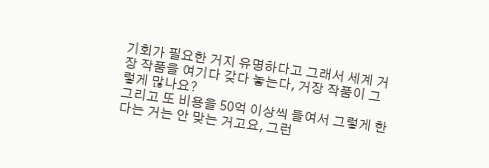기회가 필요한 거지 유명하다고 그래서 세계 거장 작품을 여기다 갖다 놓는다, 거장 작품이 그렇게 많나요?
그리고 또 비용을 50억 이상씩 들여서 그렇게 한다는 거는 안 맞는 거고요, 그런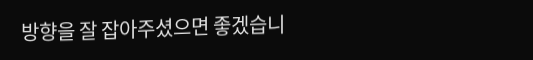방향을 잘 잡아주셨으면 좋겠습니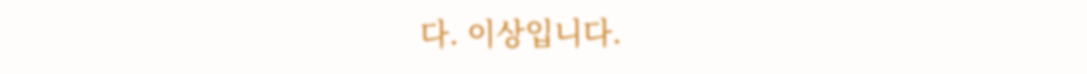다. 이상입니다.